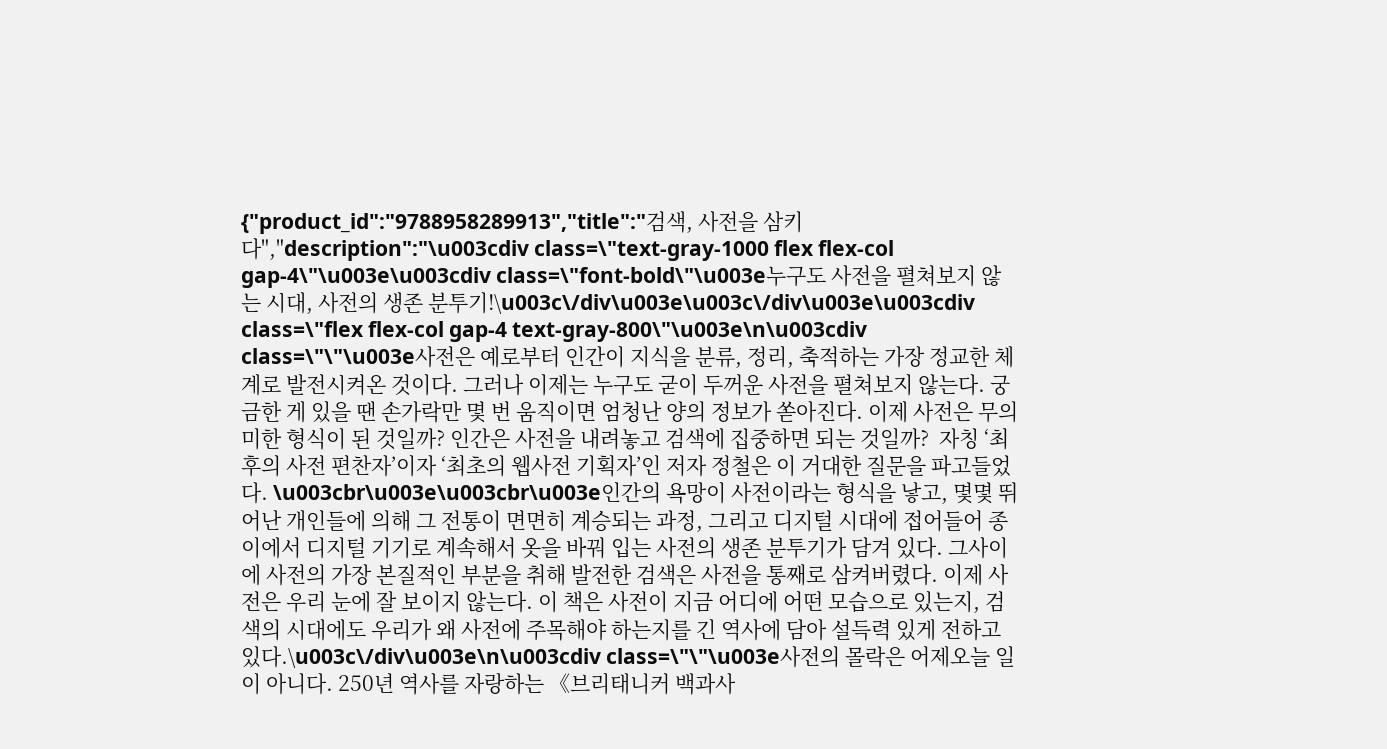{"product_id":"9788958289913","title":"검색, 사전을 삼키다","description":"\u003cdiv class=\"text-gray-1000 flex flex-col gap-4\"\u003e\u003cdiv class=\"font-bold\"\u003e누구도 사전을 펼쳐보지 않는 시대, 사전의 생존 분투기!\u003c\/div\u003e\u003c\/div\u003e\u003cdiv class=\"flex flex-col gap-4 text-gray-800\"\u003e\n\u003cdiv class=\"\"\u003e사전은 예로부터 인간이 지식을 분류, 정리, 축적하는 가장 정교한 체계로 발전시켜온 것이다. 그러나 이제는 누구도 굳이 두꺼운 사전을 펼쳐보지 않는다. 궁금한 게 있을 땐 손가락만 몇 번 움직이면 엄청난 양의 정보가 쏟아진다. 이제 사전은 무의미한 형식이 된 것일까? 인간은 사전을 내려놓고 검색에 집중하면 되는 것일까?  자칭 ‘최후의 사전 편찬자’이자 ‘최초의 웹사전 기획자’인 저자 정철은 이 거대한 질문을 파고들었다. \u003cbr\u003e\u003cbr\u003e인간의 욕망이 사전이라는 형식을 낳고, 몇몇 뛰어난 개인들에 의해 그 전통이 면면히 계승되는 과정, 그리고 디지털 시대에 접어들어 종이에서 디지털 기기로 계속해서 옷을 바꿔 입는 사전의 생존 분투기가 담겨 있다. 그사이에 사전의 가장 본질적인 부분을 취해 발전한 검색은 사전을 통째로 삼켜버렸다. 이제 사전은 우리 눈에 잘 보이지 않는다. 이 책은 사전이 지금 어디에 어떤 모습으로 있는지, 검색의 시대에도 우리가 왜 사전에 주목해야 하는지를 긴 역사에 담아 설득력 있게 전하고 있다.\u003c\/div\u003e\n\u003cdiv class=\"\"\u003e사전의 몰락은 어제오늘 일이 아니다. 250년 역사를 자랑하는 《브리태니커 백과사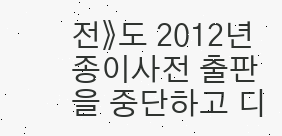전》도 2012년 종이사전 출판을 중단하고 디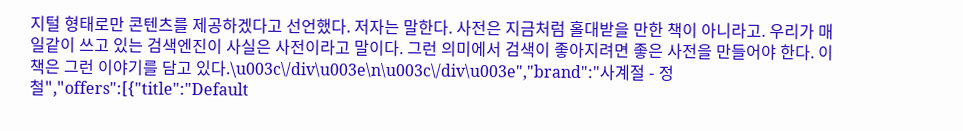지털 형태로만 콘텐츠를 제공하겠다고 선언했다. 저자는 말한다. 사전은 지금처럼 홀대받을 만한 책이 아니라고. 우리가 매일같이 쓰고 있는 검색엔진이 사실은 사전이라고 말이다. 그런 의미에서 검색이 좋아지려면 좋은 사전을 만들어야 한다. 이 책은 그런 이야기를 담고 있다.\u003c\/div\u003e\n\u003c\/div\u003e","brand":"사계절 - 정철","offers":[{"title":"Default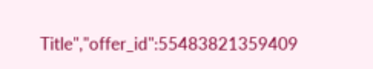Title","offer_id":55483821359409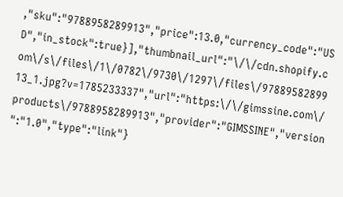,"sku":"9788958289913","price":13.0,"currency_code":"USD","in_stock":true}],"thumbnail_url":"\/\/cdn.shopify.com\/s\/files\/1\/0782\/9730\/1297\/files\/9788958289913_1.jpg?v=1785233337","url":"https:\/\/gimssine.com\/products\/9788958289913","provider":"GIMSSINE","version":"1.0","type":"link"}